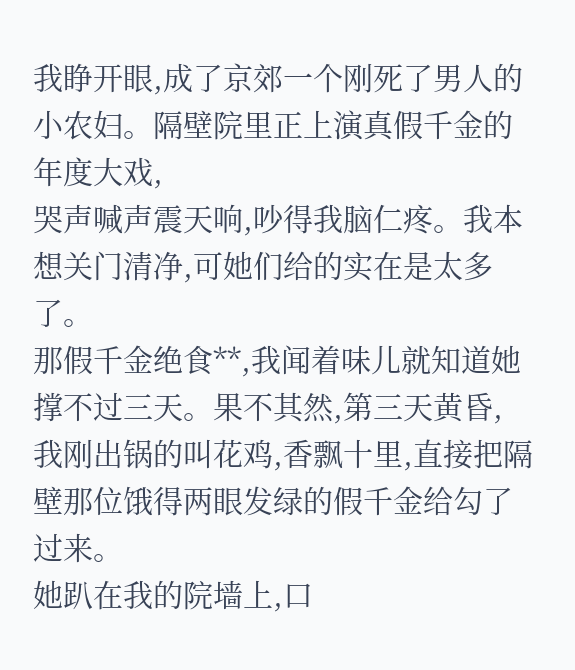我睁开眼,成了京郊一个刚死了男人的小农妇。隔壁院里正上演真假千金的年度大戏,
哭声喊声震天响,吵得我脑仁疼。我本想关门清净,可她们给的实在是太多了。
那假千金绝食**,我闻着味儿就知道她撑不过三天。果不其然,第三天黄昏,
我刚出锅的叫花鸡,香飘十里,直接把隔壁那位饿得两眼发绿的假千金给勾了过来。
她趴在我的院墙上,口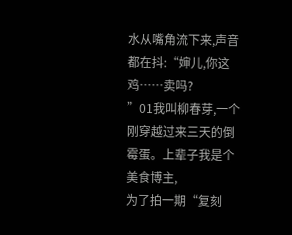水从嘴角流下来,声音都在抖:“婶儿,你这鸡……卖吗?
”01我叫柳春芽,一个刚穿越过来三天的倒霉蛋。上辈子我是个美食博主,
为了拍一期“复刻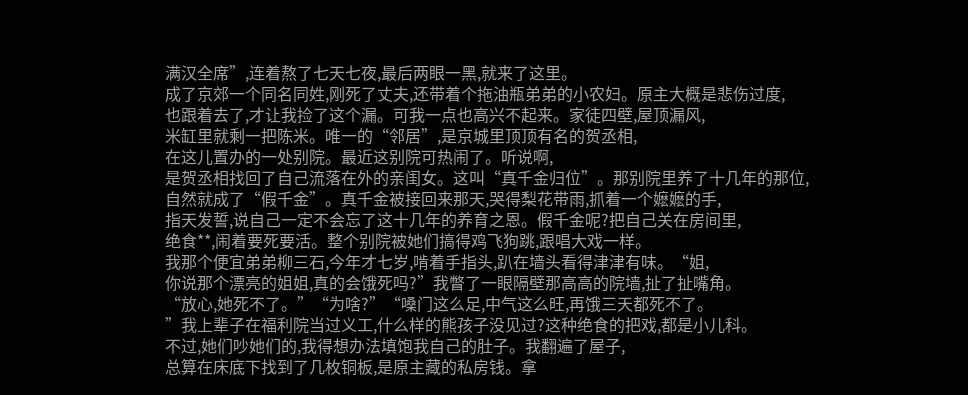满汉全席”,连着熬了七天七夜,最后两眼一黑,就来了这里。
成了京郊一个同名同姓,刚死了丈夫,还带着个拖油瓶弟弟的小农妇。原主大概是悲伤过度,
也跟着去了,才让我捡了这个漏。可我一点也高兴不起来。家徒四壁,屋顶漏风,
米缸里就剩一把陈米。唯一的“邻居”,是京城里顶顶有名的贺丞相,
在这儿置办的一处别院。最近这别院可热闹了。听说啊,
是贺丞相找回了自己流落在外的亲闺女。这叫“真千金归位”。那别院里养了十几年的那位,
自然就成了“假千金”。真千金被接回来那天,哭得梨花带雨,抓着一个嬷嬷的手,
指天发誓,说自己一定不会忘了这十几年的养育之恩。假千金呢?把自己关在房间里,
绝食**,闹着要死要活。整个别院被她们搞得鸡飞狗跳,跟唱大戏一样。
我那个便宜弟弟柳三石,今年才七岁,啃着手指头,趴在墙头看得津津有味。“姐,
你说那个漂亮的姐姐,真的会饿死吗?”我瞥了一眼隔壁那高高的院墙,扯了扯嘴角。
“放心,她死不了。”“为啥?”“嗓门这么足,中气这么旺,再饿三天都死不了。
”我上辈子在福利院当过义工,什么样的熊孩子没见过?这种绝食的把戏,都是小儿科。
不过,她们吵她们的,我得想办法填饱我自己的肚子。我翻遍了屋子,
总算在床底下找到了几枚铜板,是原主藏的私房钱。拿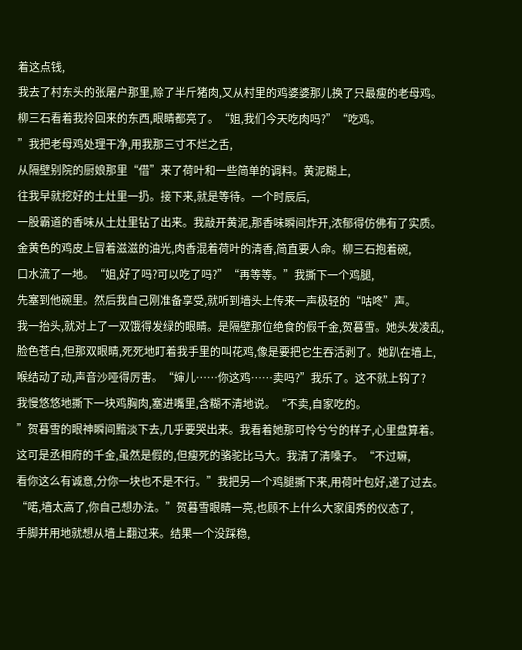着这点钱,
我去了村东头的张屠户那里,赊了半斤猪肉,又从村里的鸡婆婆那儿换了只最瘦的老母鸡。
柳三石看着我拎回来的东西,眼睛都亮了。“姐,我们今天吃肉吗?”“吃鸡。
”我把老母鸡处理干净,用我那三寸不烂之舌,
从隔壁别院的厨娘那里“借”来了荷叶和一些简单的调料。黄泥糊上,
往我早就挖好的土灶里一扔。接下来,就是等待。一个时辰后,
一股霸道的香味从土灶里钻了出来。我敲开黄泥,那香味瞬间炸开,浓郁得仿佛有了实质。
金黄色的鸡皮上冒着滋滋的油光,肉香混着荷叶的清香,简直要人命。柳三石抱着碗,
口水流了一地。“姐,好了吗?可以吃了吗?”“再等等。”我撕下一个鸡腿,
先塞到他碗里。然后我自己刚准备享受,就听到墙头上传来一声极轻的“咕咚”声。
我一抬头,就对上了一双饿得发绿的眼睛。是隔壁那位绝食的假千金,贺暮雪。她头发凌乱,
脸色苍白,但那双眼睛,死死地盯着我手里的叫花鸡,像是要把它生吞活剥了。她趴在墙上,
喉结动了动,声音沙哑得厉害。“婶儿……你这鸡……卖吗?”我乐了。这不就上钩了?
我慢悠悠地撕下一块鸡胸肉,塞进嘴里,含糊不清地说。“不卖,自家吃的。
”贺暮雪的眼神瞬间黯淡下去,几乎要哭出来。我看着她那可怜兮兮的样子,心里盘算着。
这可是丞相府的千金,虽然是假的,但瘦死的骆驼比马大。我清了清嗓子。“不过嘛,
看你这么有诚意,分你一块也不是不行。”我把另一个鸡腿撕下来,用荷叶包好,递了过去。
“喏,墙太高了,你自己想办法。”贺暮雪眼睛一亮,也顾不上什么大家闺秀的仪态了,
手脚并用地就想从墙上翻过来。结果一个没踩稳,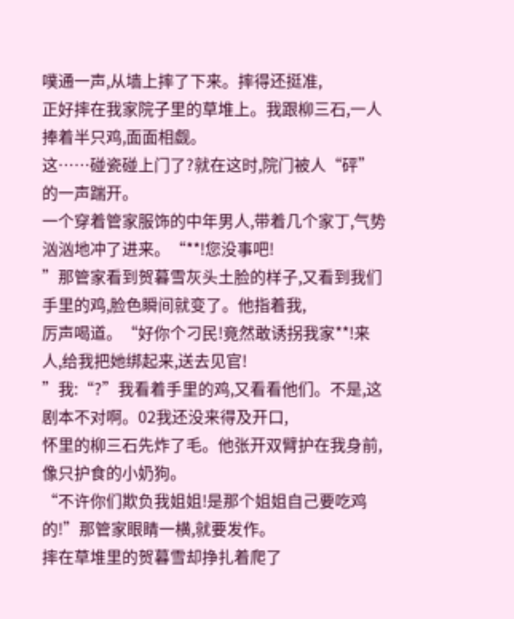噗通一声,从墙上摔了下来。摔得还挺准,
正好摔在我家院子里的草堆上。我跟柳三石,一人捧着半只鸡,面面相觑。
这……碰瓷碰上门了?就在这时,院门被人“砰”的一声踹开。
一个穿着管家服饰的中年男人,带着几个家丁,气势汹汹地冲了进来。“**!您没事吧!
”那管家看到贺暮雪灰头土脸的样子,又看到我们手里的鸡,脸色瞬间就变了。他指着我,
厉声喝道。“好你个刁民!竟然敢诱拐我家**!来人,给我把她绑起来,送去见官!
”我:“?”我看着手里的鸡,又看看他们。不是,这剧本不对啊。02我还没来得及开口,
怀里的柳三石先炸了毛。他张开双臂护在我身前,像只护食的小奶狗。
“不许你们欺负我姐姐!是那个姐姐自己要吃鸡的!”那管家眼睛一横,就要发作。
摔在草堆里的贺暮雪却挣扎着爬了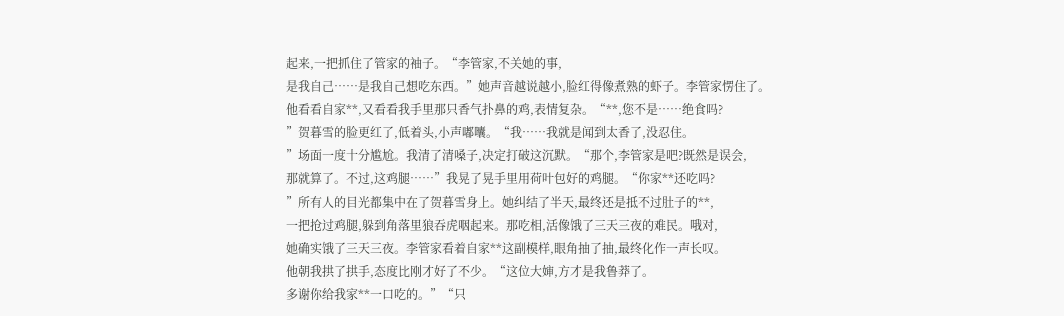起来,一把抓住了管家的袖子。“李管家,不关她的事,
是我自己……是我自己想吃东西。”她声音越说越小,脸红得像煮熟的虾子。李管家愣住了。
他看看自家**,又看看我手里那只香气扑鼻的鸡,表情复杂。“**,您不是……绝食吗?
”贺暮雪的脸更红了,低着头,小声嘟囔。“我……我就是闻到太香了,没忍住。
”场面一度十分尴尬。我清了清嗓子,决定打破这沉默。“那个,李管家是吧?既然是误会,
那就算了。不过,这鸡腿……”我晃了晃手里用荷叶包好的鸡腿。“你家**还吃吗?
”所有人的目光都集中在了贺暮雪身上。她纠结了半天,最终还是抵不过肚子的**,
一把抢过鸡腿,躲到角落里狼吞虎咽起来。那吃相,活像饿了三天三夜的难民。哦对,
她确实饿了三天三夜。李管家看着自家**这副模样,眼角抽了抽,最终化作一声长叹。
他朝我拱了拱手,态度比刚才好了不少。“这位大婶,方才是我鲁莽了。
多谢你给我家**一口吃的。”“只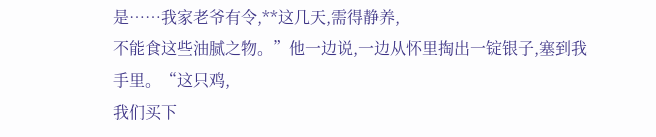是……我家老爷有令,**这几天,需得静养,
不能食这些油腻之物。”他一边说,一边从怀里掏出一锭银子,塞到我手里。“这只鸡,
我们买下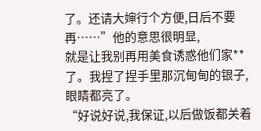了。还请大婶行个方便,日后不要再……”他的意思很明显,
就是让我别再用美食诱惑他们家**了。我捏了捏手里那沉甸甸的银子,眼睛都亮了。
“好说好说,我保证,以后做饭都关着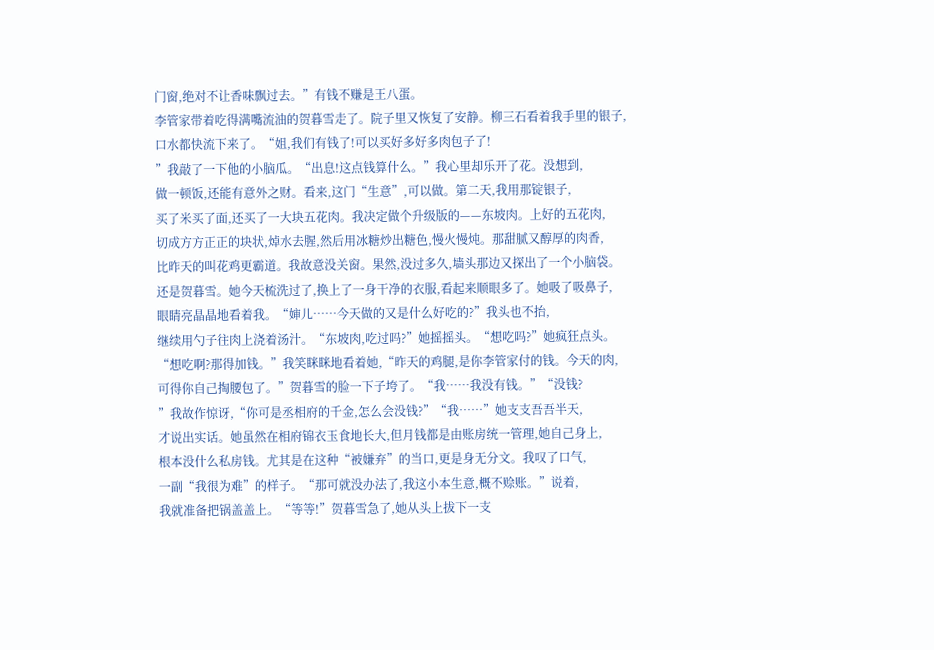门窗,绝对不让香味飘过去。”有钱不赚是王八蛋。
李管家带着吃得满嘴流油的贺暮雪走了。院子里又恢复了安静。柳三石看着我手里的银子,
口水都快流下来了。“姐,我们有钱了!可以买好多好多肉包子了!
”我敲了一下他的小脑瓜。“出息!这点钱算什么。”我心里却乐开了花。没想到,
做一顿饭,还能有意外之财。看来,这门“生意”,可以做。第二天,我用那锭银子,
买了米买了面,还买了一大块五花肉。我决定做个升级版的——东坡肉。上好的五花肉,
切成方方正正的块状,焯水去腥,然后用冰糖炒出糖色,慢火慢炖。那甜腻又醇厚的肉香,
比昨天的叫花鸡更霸道。我故意没关窗。果然,没过多久,墙头那边又探出了一个小脑袋。
还是贺暮雪。她今天梳洗过了,换上了一身干净的衣服,看起来顺眼多了。她吸了吸鼻子,
眼睛亮晶晶地看着我。“婶儿……今天做的又是什么好吃的?”我头也不抬,
继续用勺子往肉上浇着汤汁。“东坡肉,吃过吗?”她摇摇头。“想吃吗?”她疯狂点头。
“想吃啊?那得加钱。”我笑眯眯地看着她,“昨天的鸡腿,是你李管家付的钱。今天的肉,
可得你自己掏腰包了。”贺暮雪的脸一下子垮了。“我……我没有钱。”“没钱?
”我故作惊讶,“你可是丞相府的千金,怎么会没钱?”“我……”她支支吾吾半天,
才说出实话。她虽然在相府锦衣玉食地长大,但月钱都是由账房统一管理,她自己身上,
根本没什么私房钱。尤其是在这种“被嫌弃”的当口,更是身无分文。我叹了口气,
一副“我很为难”的样子。“那可就没办法了,我这小本生意,概不赊账。”说着,
我就准备把锅盖盖上。“等等!”贺暮雪急了,她从头上拔下一支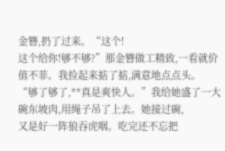金簪,扔了过来。“这个!
这个给你!够不够?”那金簪做工精致,一看就价值不菲。我捡起来掂了掂,满意地点点头。
“够了够了,**真是爽快人。”我给她盛了一大碗东坡肉,用绳子吊了上去。她接过碗,
又是好一阵狼吞虎咽。吃完还不忘把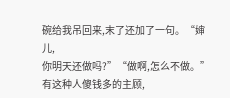碗给我吊回来,末了还加了一句。“婶儿,
你明天还做吗?”“做啊,怎么不做。”有这种人傻钱多的主顾,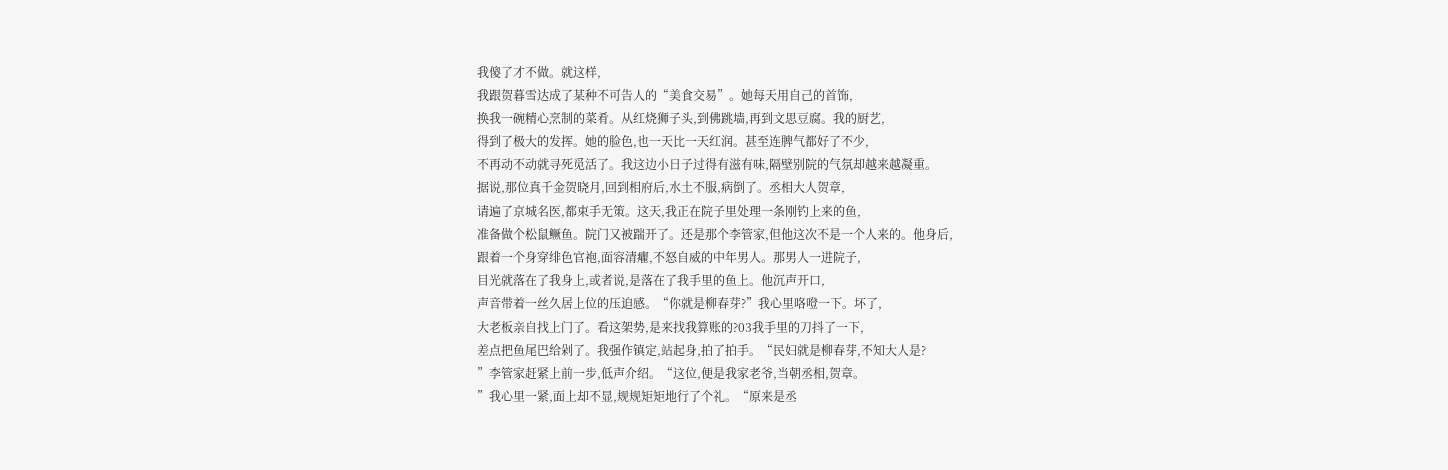我傻了才不做。就这样,
我跟贺暮雪达成了某种不可告人的“美食交易”。她每天用自己的首饰,
换我一碗精心烹制的菜肴。从红烧狮子头,到佛跳墙,再到文思豆腐。我的厨艺,
得到了极大的发挥。她的脸色,也一天比一天红润。甚至连脾气都好了不少,
不再动不动就寻死觅活了。我这边小日子过得有滋有味,隔壁别院的气氛却越来越凝重。
据说,那位真千金贺晓月,回到相府后,水土不服,病倒了。丞相大人贺章,
请遍了京城名医,都束手无策。这天,我正在院子里处理一条刚钓上来的鱼,
准备做个松鼠鳜鱼。院门又被踹开了。还是那个李管家,但他这次不是一个人来的。他身后,
跟着一个身穿绯色官袍,面容清癯,不怒自威的中年男人。那男人一进院子,
目光就落在了我身上,或者说,是落在了我手里的鱼上。他沉声开口,
声音带着一丝久居上位的压迫感。“你就是柳春芽?”我心里咯噔一下。坏了,
大老板亲自找上门了。看这架势,是来找我算账的?03我手里的刀抖了一下,
差点把鱼尾巴给剁了。我强作镇定,站起身,拍了拍手。“民妇就是柳春芽,不知大人是?
”李管家赶紧上前一步,低声介绍。“这位,便是我家老爷,当朝丞相,贺章。
”我心里一紧,面上却不显,规规矩矩地行了个礼。“原来是丞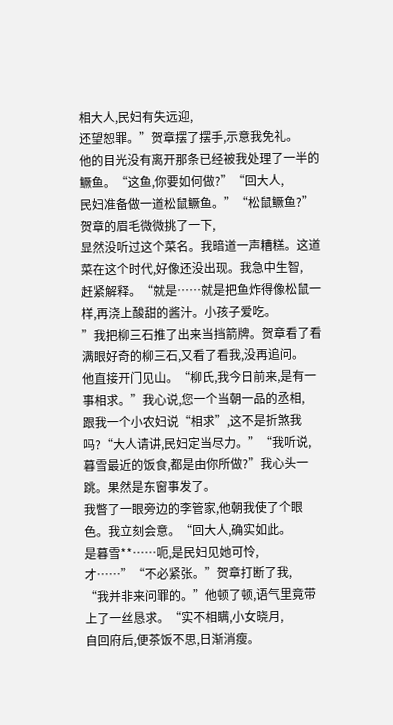相大人,民妇有失远迎,
还望恕罪。”贺章摆了摆手,示意我免礼。
他的目光没有离开那条已经被我处理了一半的鳜鱼。“这鱼,你要如何做?”“回大人,
民妇准备做一道松鼠鳜鱼。”“松鼠鳜鱼?”贺章的眉毛微微挑了一下,
显然没听过这个菜名。我暗道一声糟糕。这道菜在这个时代,好像还没出现。我急中生智,
赶紧解释。“就是……就是把鱼炸得像松鼠一样,再浇上酸甜的酱汁。小孩子爱吃。
”我把柳三石推了出来当挡箭牌。贺章看了看满眼好奇的柳三石,又看了看我,没再追问。
他直接开门见山。“柳氏,我今日前来,是有一事相求。”我心说,您一个当朝一品的丞相,
跟我一个小农妇说“相求”,这不是折煞我吗?“大人请讲,民妇定当尽力。”“我听说,
暮雪最近的饭食,都是由你所做?”我心头一跳。果然是东窗事发了。
我瞥了一眼旁边的李管家,他朝我使了个眼色。我立刻会意。“回大人,确实如此。
是暮雪**……呃,是民妇见她可怜,才……”“不必紧张。”贺章打断了我,
“我并非来问罪的。”他顿了顿,语气里竟带上了一丝恳求。“实不相瞒,小女晓月,
自回府后,便茶饭不思,日渐消瘦。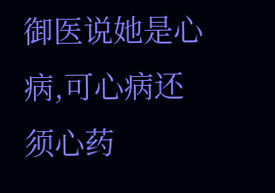御医说她是心病,可心病还须心药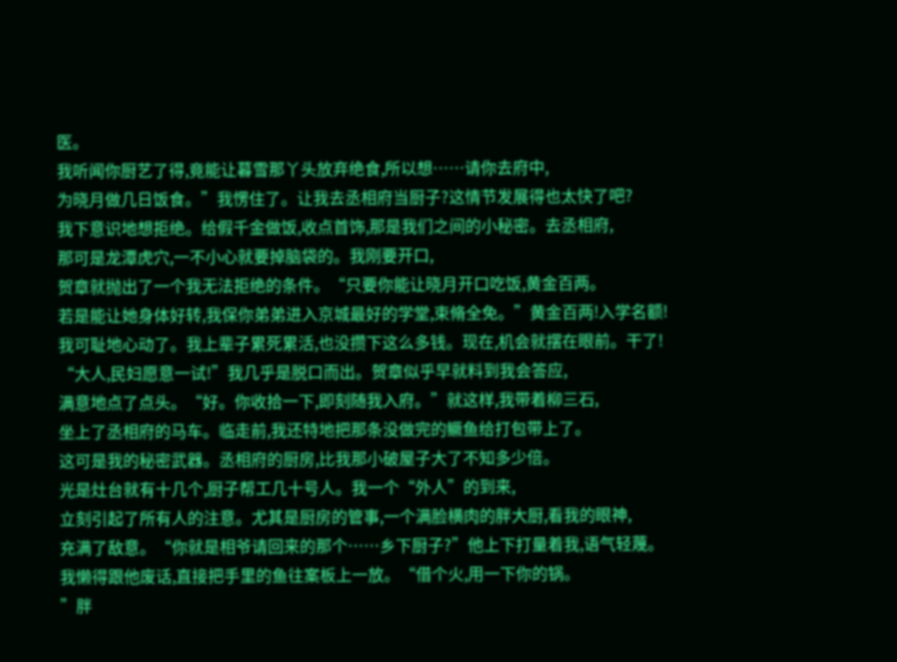医。
我听闻你厨艺了得,竟能让暮雪那丫头放弃绝食,所以想……请你去府中,
为晓月做几日饭食。”我愣住了。让我去丞相府当厨子?这情节发展得也太快了吧?
我下意识地想拒绝。给假千金做饭,收点首饰,那是我们之间的小秘密。去丞相府,
那可是龙潭虎穴,一不小心就要掉脑袋的。我刚要开口,
贺章就抛出了一个我无法拒绝的条件。“只要你能让晓月开口吃饭,黄金百两。
若是能让她身体好转,我保你弟弟进入京城最好的学堂,束脩全免。”黄金百两!入学名额!
我可耻地心动了。我上辈子累死累活,也没攒下这么多钱。现在,机会就摆在眼前。干了!
“大人,民妇愿意一试!”我几乎是脱口而出。贺章似乎早就料到我会答应,
满意地点了点头。“好。你收拾一下,即刻随我入府。”就这样,我带着柳三石,
坐上了丞相府的马车。临走前,我还特地把那条没做完的鳜鱼给打包带上了。
这可是我的秘密武器。丞相府的厨房,比我那小破屋子大了不知多少倍。
光是灶台就有十几个,厨子帮工几十号人。我一个“外人”的到来,
立刻引起了所有人的注意。尤其是厨房的管事,一个满脸横肉的胖大厨,看我的眼神,
充满了敌意。“你就是相爷请回来的那个……乡下厨子?”他上下打量着我,语气轻蔑。
我懒得跟他废话,直接把手里的鱼往案板上一放。“借个火,用一下你的锅。
”胖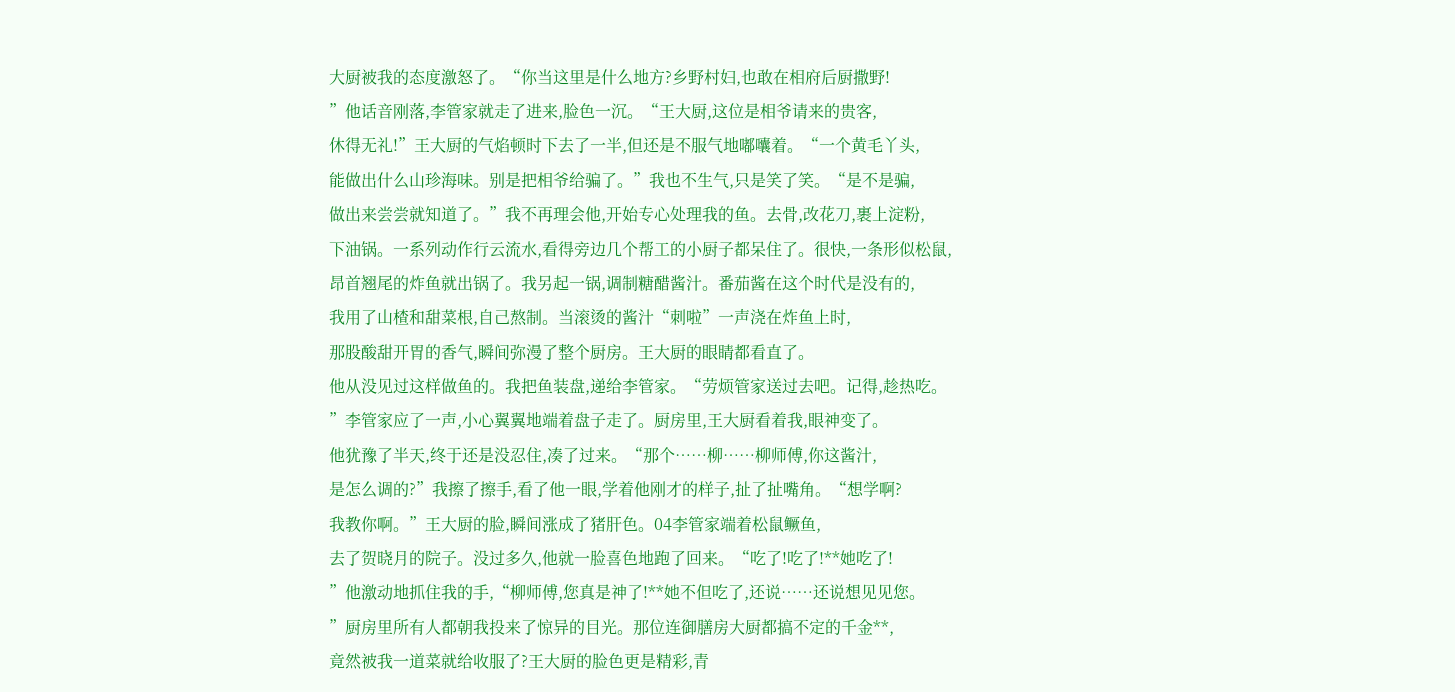大厨被我的态度激怒了。“你当这里是什么地方?乡野村妇,也敢在相府后厨撒野!
”他话音刚落,李管家就走了进来,脸色一沉。“王大厨,这位是相爷请来的贵客,
休得无礼!”王大厨的气焰顿时下去了一半,但还是不服气地嘟囔着。“一个黄毛丫头,
能做出什么山珍海味。别是把相爷给骗了。”我也不生气,只是笑了笑。“是不是骗,
做出来尝尝就知道了。”我不再理会他,开始专心处理我的鱼。去骨,改花刀,裹上淀粉,
下油锅。一系列动作行云流水,看得旁边几个帮工的小厨子都呆住了。很快,一条形似松鼠,
昂首翘尾的炸鱼就出锅了。我另起一锅,调制糖醋酱汁。番茄酱在这个时代是没有的,
我用了山楂和甜菜根,自己熬制。当滚烫的酱汁“刺啦”一声浇在炸鱼上时,
那股酸甜开胃的香气,瞬间弥漫了整个厨房。王大厨的眼睛都看直了。
他从没见过这样做鱼的。我把鱼装盘,递给李管家。“劳烦管家送过去吧。记得,趁热吃。
”李管家应了一声,小心翼翼地端着盘子走了。厨房里,王大厨看着我,眼神变了。
他犹豫了半天,终于还是没忍住,凑了过来。“那个……柳……柳师傅,你这酱汁,
是怎么调的?”我擦了擦手,看了他一眼,学着他刚才的样子,扯了扯嘴角。“想学啊?
我教你啊。”王大厨的脸,瞬间涨成了猪肝色。04李管家端着松鼠鳜鱼,
去了贺晓月的院子。没过多久,他就一脸喜色地跑了回来。“吃了!吃了!**她吃了!
”他激动地抓住我的手,“柳师傅,您真是神了!**她不但吃了,还说……还说想见见您。
”厨房里所有人都朝我投来了惊异的目光。那位连御膳房大厨都搞不定的千金**,
竟然被我一道菜就给收服了?王大厨的脸色更是精彩,青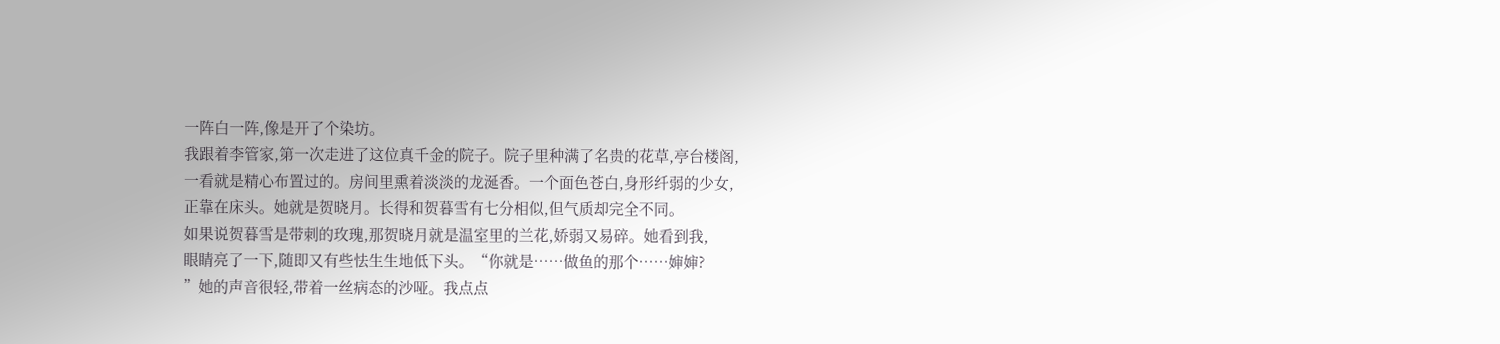一阵白一阵,像是开了个染坊。
我跟着李管家,第一次走进了这位真千金的院子。院子里种满了名贵的花草,亭台楼阁,
一看就是精心布置过的。房间里熏着淡淡的龙涎香。一个面色苍白,身形纤弱的少女,
正靠在床头。她就是贺晓月。长得和贺暮雪有七分相似,但气质却完全不同。
如果说贺暮雪是带刺的玫瑰,那贺晓月就是温室里的兰花,娇弱又易碎。她看到我,
眼睛亮了一下,随即又有些怯生生地低下头。“你就是……做鱼的那个……婶婶?
”她的声音很轻,带着一丝病态的沙哑。我点点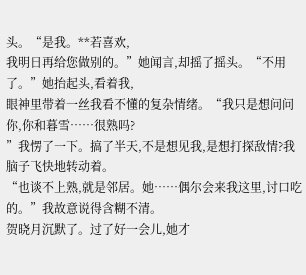头。“是我。**若喜欢,
我明日再给您做别的。”她闻言,却摇了摇头。“不用了。”她抬起头,看着我,
眼神里带着一丝我看不懂的复杂情绪。“我只是想问问你,你和暮雪……很熟吗?
”我愣了一下。搞了半天,不是想见我,是想打探敌情?我脑子飞快地转动着。
“也谈不上熟,就是邻居。她……偶尔会来我这里,讨口吃的。”我故意说得含糊不清。
贺晓月沉默了。过了好一会儿,她才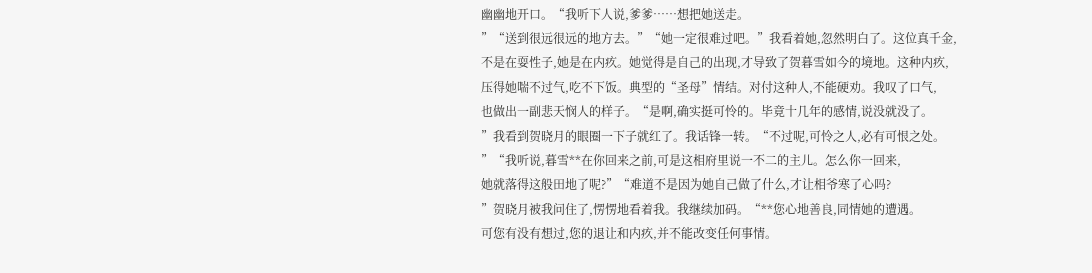幽幽地开口。“我听下人说,爹爹……想把她送走。
”“送到很远很远的地方去。”“她一定很难过吧。”我看着她,忽然明白了。这位真千金,
不是在耍性子,她是在内疚。她觉得是自己的出现,才导致了贺暮雪如今的境地。这种内疚,
压得她喘不过气,吃不下饭。典型的“圣母”情结。对付这种人,不能硬劝。我叹了口气,
也做出一副悲天悯人的样子。“是啊,确实挺可怜的。毕竟十几年的感情,说没就没了。
”我看到贺晓月的眼圈一下子就红了。我话锋一转。“不过呢,可怜之人,必有可恨之处。
”“我听说,暮雪**在你回来之前,可是这相府里说一不二的主儿。怎么你一回来,
她就落得这般田地了呢?”“难道不是因为她自己做了什么,才让相爷寒了心吗?
”贺晓月被我问住了,愣愣地看着我。我继续加码。“**您心地善良,同情她的遭遇。
可您有没有想过,您的退让和内疚,并不能改变任何事情。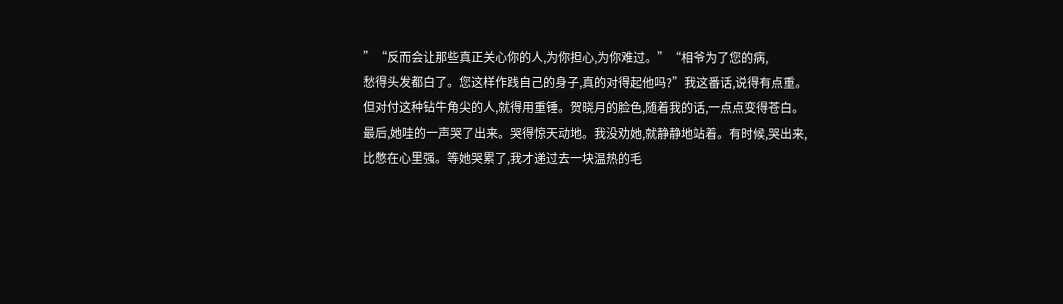”“反而会让那些真正关心你的人,为你担心,为你难过。”“相爷为了您的病,
愁得头发都白了。您这样作践自己的身子,真的对得起他吗?”我这番话,说得有点重。
但对付这种钻牛角尖的人,就得用重锤。贺晓月的脸色,随着我的话,一点点变得苍白。
最后,她哇的一声哭了出来。哭得惊天动地。我没劝她,就静静地站着。有时候,哭出来,
比憋在心里强。等她哭累了,我才递过去一块温热的毛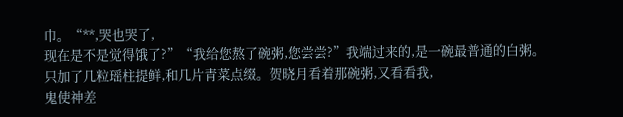巾。“**,哭也哭了,
现在是不是觉得饿了?”“我给您熬了碗粥,您尝尝?”我端过来的,是一碗最普通的白粥。
只加了几粒瑶柱提鲜,和几片青菜点缀。贺晓月看着那碗粥,又看看我,
鬼使神差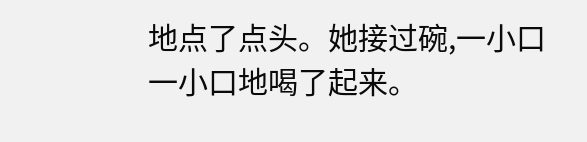地点了点头。她接过碗,一小口一小口地喝了起来。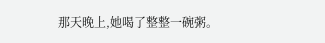那天晚上,她喝了整整一碗粥。